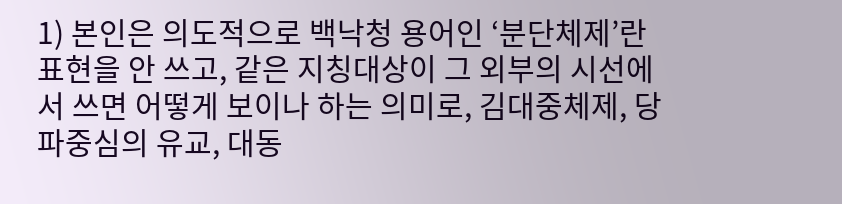1) 본인은 의도적으로 백낙청 용어인 ‘분단체제’란 표현을 안 쓰고, 같은 지칭대상이 그 외부의 시선에서 쓰면 어떻게 보이나 하는 의미로, 김대중체제, 당파중심의 유교, 대동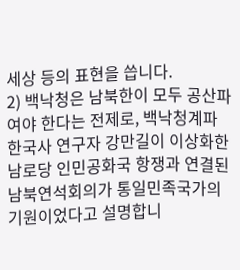세상 등의 표현을 씁니다.
2) 백낙청은 남북한이 모두 공산파여야 한다는 전제로, 백낙청계파 한국사 연구자 강만길이 이상화한 남로당 인민공화국 항쟁과 연결된 남북연석회의가 통일민족국가의 기원이었다고 설명합니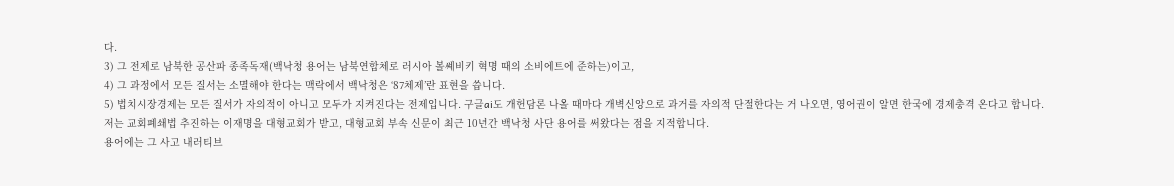다.
3) 그 전제로 남북한 공산파 종족독재(백낙청 용어는 남북연합체로 러시아 볼쎼비키 혁명 때의 소비에트에 준하는)이고,
4) 그 과정에서 모든 질서는 소멸해야 한다는 맥락에서 백낙청은 ‘87체제’란 표현을 씁니다.
5) 법치시장경제는 모든 질서가 자의적이 아니고 모두가 지켜진다는 전제입니다. 구글ai도 개헌담론 나올 때마다 개벽신앙으로 과거를 자의적 단절한다는 거 나오면, 영어권이 알면 한국에 경제충격 온다고 합니다.
저는 교회폐쇄법 추진하는 이재명을 대형교회가 받고, 대형교회 부속 신문이 최근 10년간 백낙청 사단 용어를 써왔다는 점을 지적합니다.
용어에는 그 사고 내러티브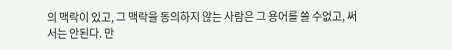의 맥락이 있고, 그 맥락을 동의하지 않는 사람은 그 용어를 쓸 수없고, 써서는 안된다. 만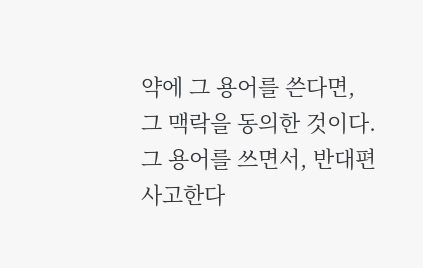약에 그 용어를 쓴다면, 그 맥락을 동의한 것이다. 그 용어를 쓰면서, 반대편 사고한다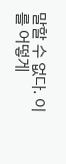말할 수 없다. 이를 어떻게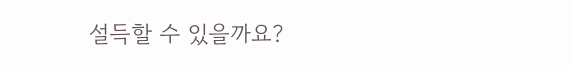설득할 수 있을까요?